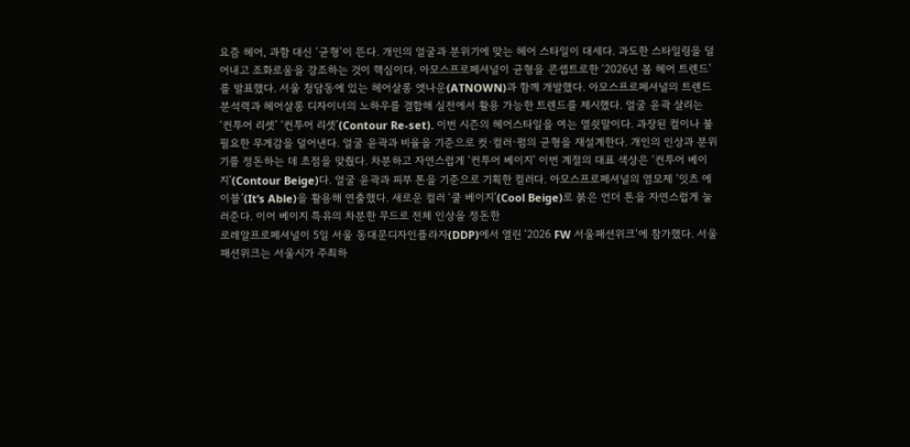요즘 헤어, 과함 대신 ‘균형’이 뜬다. 개인의 얼굴과 분위기에 맞는 헤어 스타일이 대세다. 과도한 스타일링을 덜어내고 조화로움을 강조하는 것이 핵심이다. 아모스프로페셔널이 균형을 콘셉트로한 ‘2026년 봄 헤어 트렌드’를 발표했다. 서울 청담동에 있는 헤어살롱 앳나운(ATNOWN)과 함께 개발했다. 아모스프로페셔널의 트렌드 분석력과 헤어살롱 디자이너의 노하우를 결합해 실전에서 활용 가능한 트렌드를 제시했다. 얼굴 윤곽 살리는 ‘컨투어 리셋’ ‘컨투어 리셋’(Contour Re-set). 이번 시즌의 헤어스타일을 여는 열쇳말이다. 과장된 컬이나 불필요한 무게감을 덜어낸다. 얼굴 윤곽과 비율을 기준으로 컷·컬러·펌의 균형을 재설계한다. 개인의 인상과 분위기를 정돈하는 데 초점을 맞췄다. 차분하고 자연스럽게 ‘컨투어 베이지’ 이번 계절의 대표 색상은 ‘컨투어 베이지’(Contour Beige)다. 얼굴 윤곽과 피부 톤을 기준으로 기획한 컬러다. 아모스프로페셔널의 염모제 ‘잇츠 에이블’(It’s Able)을 활용해 연출했다. 새로운 컬러 ‘쿨 베이지’(Cool Beige)로 붉은 언더 톤을 자연스럽게 눌러준다. 이어 베이지 특유의 차분한 무드로 전체 인상을 정돈한
로레알프로페셔널이 5일 서울 동대문디자인플라자(DDP)에서 열린 ‘2026 FW 서울패션위크’에 참가했다. 서울패션위크는 서울시가 주최하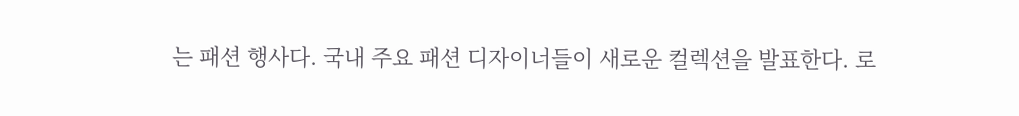는 패션 행사다. 국내 주요 패션 디자이너들이 새로운 컬렉션을 발표한다. 로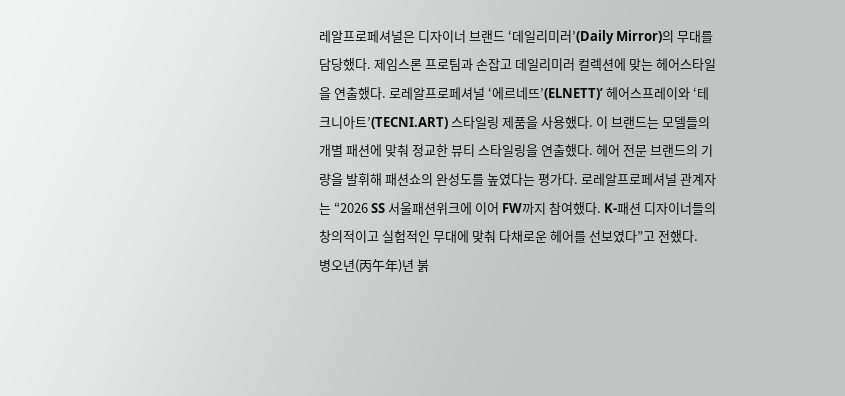레알프로페셔널은 디자이너 브랜드 ‘데일리미러’(Daily Mirror)의 무대를 담당했다. 제임스론 프로팀과 손잡고 데일리미러 컬렉션에 맞는 헤어스타일을 연출했다. 로레알프로페셔널 ‘에르네뜨’(ELNETT)’ 헤어스프레이와 ‘테크니아트’(TECNI.ART) 스타일링 제품을 사용했다. 이 브랜드는 모델들의 개별 패션에 맞춰 정교한 뷰티 스타일링을 연출했다. 헤어 전문 브랜드의 기량을 발휘해 패션쇼의 완성도를 높였다는 평가다. 로레알프로페셔널 관계자는 “2026 SS 서울패션위크에 이어 FW까지 참여했다. K-패션 디자이너들의 창의적이고 실험적인 무대에 맞춰 다채로운 헤어를 선보였다”고 전했다.
병오년(丙午年)년 붉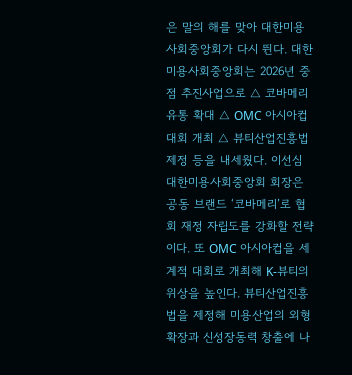은 말의 해를 맞아 대한미용사회중앙회가 다시 뛴다. 대한미용사회중앙회는 2026년 중점 추진사업으로 △ 코바메리 유통 확대 △ OMC 아시아컵 대회 개최 △ 뷰티산업진흥법 제정 등을 내세웠다. 이선심 대한미용사회중앙회 회장은 공동 브랜드 ‘코바메리’로 협회 재정 자립도를 강화할 전략이다. 또 OMC 아시아컵을 세계적 대회로 개최해 K-뷰티의 위상을 높인다. 뷰티산업진흥법을 제정해 미용산업의 외형 확장과 신성장동력 창출에 나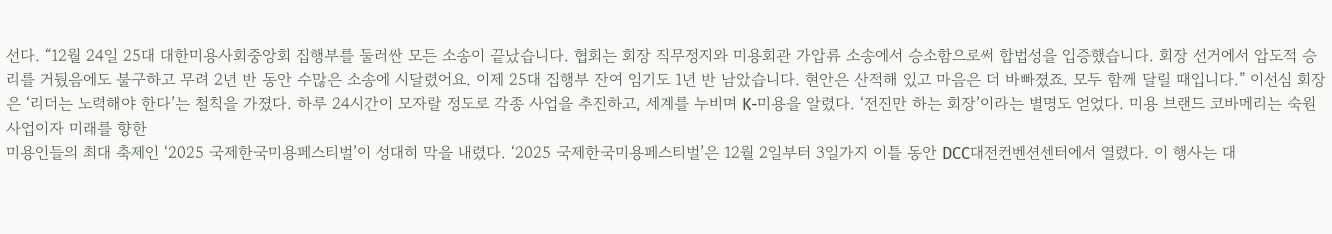선다. “12월 24일 25대 대한미용사회중앙회 집행부를 둘러싼 모든 소송이 끝났습니다. 협회는 회장 직무정지와 미용회관 가압류 소송에서 승소함으로써 합법성을 입증했습니다. 회장 선거에서 압도적 승리를 거뒀음에도 불구하고 무려 2년 반 동안 수많은 소송에 시달렸어요. 이제 25대 집행부 잔여 임기도 1년 반 남았습니다. 현안은 산적해 있고 마음은 더 바빠졌죠. 모두 함께 달릴 때입니다.” 이선심 회장은 ‘리더는 노력해야 한다’는 철칙을 가졌다. 하루 24시간이 모자랄 정도로 각종 사업을 추진하고, 세계를 누비며 K-미용을 알렸다. ‘전진만 하는 회장’이라는 별명도 얻었다. 미용 브랜드 코바메리는 숙원사업이자 미래를 향한
미용인들의 최대 축제인 ‘2025 국제한국미용페스티벌’이 성대히 막을 내렸다. ‘2025 국제한국미용페스티벌’은 12월 2일부터 3일가지 이틀 동안 DCC대전컨벤션센터에서 열렸다. 이 행사는 대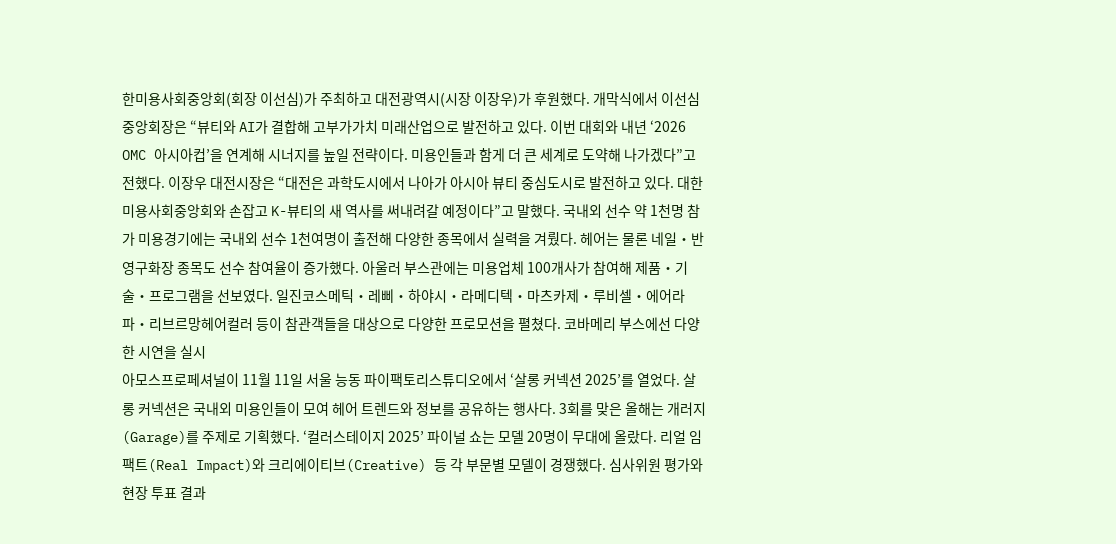한미용사회중앙회(회장 이선심)가 주최하고 대전광역시(시장 이장우)가 후원했다. 개막식에서 이선심 중앙회장은 “뷰티와 AI가 결합해 고부가가치 미래산업으로 발전하고 있다. 이번 대회와 내년 ‘2026 OMC 아시아컵’을 연계해 시너지를 높일 전략이다. 미용인들과 함게 더 큰 세계로 도약해 나가겠다”고 전했다. 이장우 대전시장은 “대전은 과학도시에서 나아가 아시아 뷰티 중심도시로 발전하고 있다. 대한미용사회중앙회와 손잡고 K-뷰티의 새 역사를 써내려갈 예정이다”고 말했다. 국내외 선수 약 1천명 참가 미용경기에는 국내외 선수 1천여명이 출전해 다양한 종목에서 실력을 겨뤘다. 헤어는 물론 네일‧반영구화장 종목도 선수 참여율이 증가했다. 아울러 부스관에는 미용업체 100개사가 참여해 제품‧기술‧프로그램을 선보였다. 일진코스메틱‧레삐‧하야시‧라메디텍‧마츠카제‧루비셀‧에어라파‧리브르망헤어컬러 등이 참관객들을 대상으로 다양한 프로모션을 펼쳤다. 코바메리 부스에선 다양한 시연을 실시
아모스프로페셔널이 11월 11일 서울 능동 파이팩토리스튜디오에서 ‘살롱 커넥션 2025’를 열었다. 살롱 커넥션은 국내외 미용인들이 모여 헤어 트렌드와 정보를 공유하는 행사다. 3회를 맞은 올해는 개러지(Garage)를 주제로 기획했다. ‘컬러스테이지 2025’ 파이널 쇼는 모델 20명이 무대에 올랐다. 리얼 임팩트(Real Impact)와 크리에이티브(Creative) 등 각 부문별 모델이 경쟁했다. 심사위원 평가와 현장 투표 결과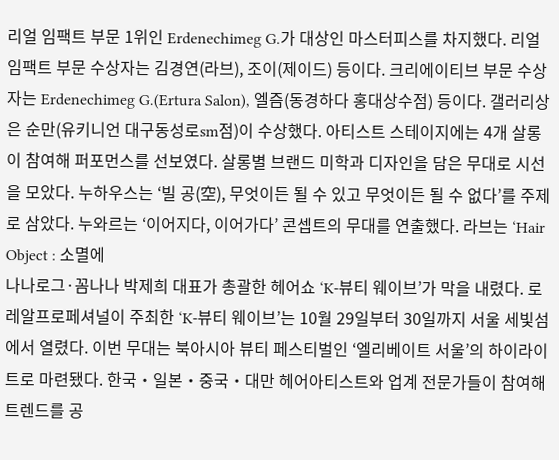리얼 임팩트 부문 1위인 Erdenechimeg G.가 대상인 마스터피스를 차지했다. 리얼 임팩트 부문 수상자는 김경연(라브), 조이(제이드) 등이다. 크리에이티브 부문 수상자는 Erdenechimeg G.(Ertura Salon), 엘즘(동경하다 홍대상수점) 등이다. 갤러리상은 순만(유키니언 대구동성로sm점)이 수상했다. 아티스트 스테이지에는 4개 살롱이 참여해 퍼포먼스를 선보였다. 살롱별 브랜드 미학과 디자인을 담은 무대로 시선을 모았다. 누하우스는 ‘빌 공(空), 무엇이든 될 수 있고 무엇이든 될 수 없다’를 주제로 삼았다. 누와르는 ‘이어지다, 이어가다’ 콘셉트의 무대를 연출했다. 라브는 ‘Hair Object : 소멸에
나나로그·꼼나나 박제희 대표가 총괄한 헤어쇼 ‘K-뷰티 웨이브’가 막을 내렸다. 로레알프로페셔널이 주최한 ‘K-뷰티 웨이브’는 10월 29일부터 30일까지 서울 세빛섬에서 열렸다. 이번 무대는 북아시아 뷰티 페스티벌인 ‘엘리베이트 서울’의 하이라이트로 마련됐다. 한국‧일본‧중국‧대만 헤어아티스트와 업계 전문가들이 참여해 트렌드를 공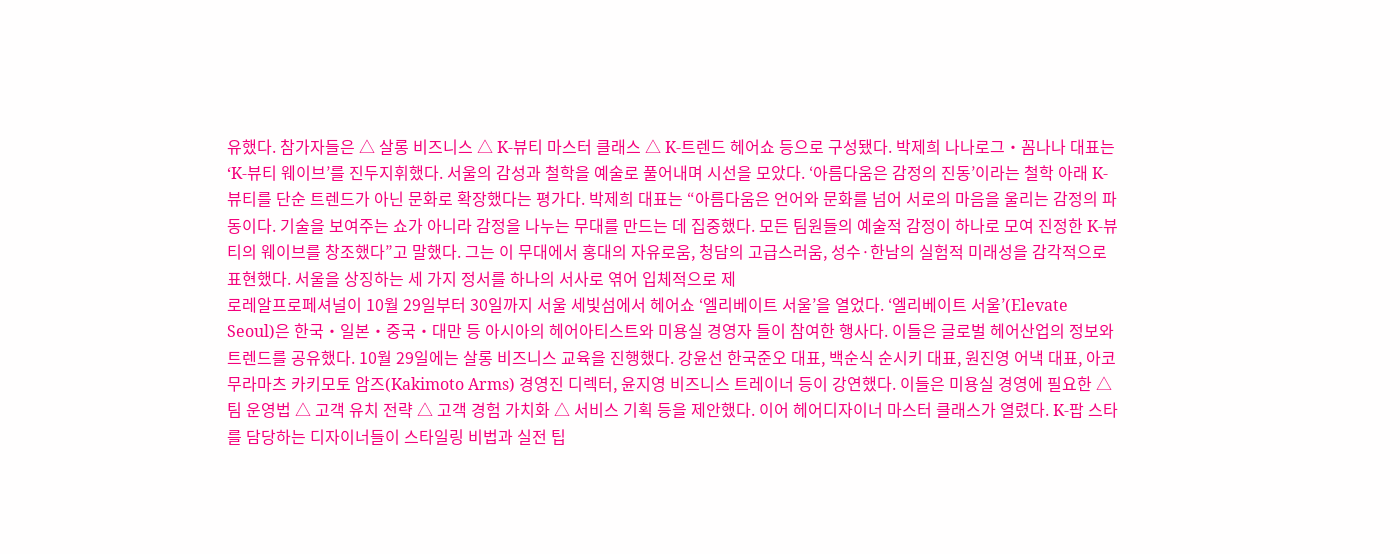유했다. 참가자들은 △ 살롱 비즈니스 △ K-뷰티 마스터 클래스 △ K-트렌드 헤어쇼 등으로 구성됐다. 박제희 나나로그‧꼼나나 대표는 ‘K-뷰티 웨이브’를 진두지휘했다. 서울의 감성과 철학을 예술로 풀어내며 시선을 모았다. ‘아름다움은 감정의 진동’이라는 철학 아래 K-뷰티를 단순 트렌드가 아닌 문화로 확장했다는 평가다. 박제희 대표는 “아름다움은 언어와 문화를 넘어 서로의 마음을 울리는 감정의 파동이다. 기술을 보여주는 쇼가 아니라 감정을 나누는 무대를 만드는 데 집중했다. 모든 팀원들의 예술적 감정이 하나로 모여 진정한 K-뷰티의 웨이브를 창조했다”고 말했다. 그는 이 무대에서 홍대의 자유로움, 청담의 고급스러움, 성수·한남의 실험적 미래성을 감각적으로 표현했다. 서울을 상징하는 세 가지 정서를 하나의 서사로 엮어 입체적으로 제
로레알프로페셔널이 10월 29일부터 30일까지 서울 세빛섬에서 헤어쇼 ‘엘리베이트 서울’을 열었다. ‘엘리베이트 서울’(Elevate Seoul)은 한국‧일본‧중국‧대만 등 아시아의 헤어아티스트와 미용실 경영자 들이 참여한 행사다. 이들은 글로벌 헤어산업의 정보와 트렌드를 공유했다. 10월 29일에는 살롱 비즈니스 교육을 진행했다. 강윤선 한국준오 대표, 백순식 순시키 대표, 원진영 어낵 대표, 아코 무라마츠 카키모토 암즈(Kakimoto Arms) 경영진 디렉터, 윤지영 비즈니스 트레이너 등이 강연했다. 이들은 미용실 경영에 필요한 △ 팀 운영법 △ 고객 유치 전략 △ 고객 경험 가치화 △ 서비스 기획 등을 제안했다. 이어 헤어디자이너 마스터 클래스가 열렸다. K-팝 스타를 담당하는 디자이너들이 스타일링 비법과 실전 팁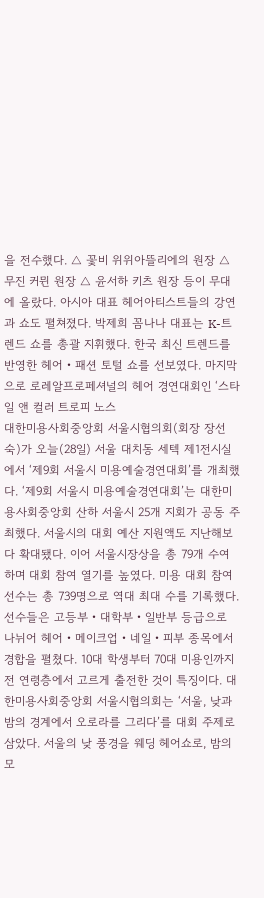을 전수했다. △ 꽃비 위위아뜰리에의 원장 △ 무진 커뮌 원장 △ 윤서하 키츠 원장 등이 무대에 올랐다. 아시아 대표 헤어아티스트들의 강연과 쇼도 펼쳐졌다. 박제희 꼼나나 대표는 K-트렌드 쇼를 총괄 지휘했다. 한국 최신 트렌드를 반영한 헤어‧패션 토털 쇼를 선보였다. 마지막으로 로레알프로페셔널의 헤어 경연대회인 ‘스타일 앤 컬러 트로피 노스
대한미용사회중앙회 서울시협의회(회장 장선숙)가 오늘(28일) 서울 대치동 세텍 제1전시실에서 ‘제9회 서울시 미용예술경연대회’를 개최했다. ‘제9회 서울시 미용예술경연대회’는 대한미용사회중앙회 산하 서울시 25개 지회가 공동 주최했다. 서울시의 대회 예산 지원액도 지난해보다 확대됐다. 이어 서울시장상을 총 79개 수여하며 대회 참여 열기를 높였다. 미용 대회 참여 선수는 총 739명으로 역대 최대 수를 기록했다. 선수들은 고등부‧대학부‧일반부 등급으로 나뉘어 헤어‧메이크업‧네일‧피부 종목에서 경합을 펼쳤다. 10대 학생부터 70대 미용인까지 전 연령층에서 고르게 출전한 것이 특징이다. 대한미용사회중앙회 서울시협의회는 ‘서울, 낮과 밤의 경계에서 오로라를 그리다’를 대회 주제로 삼았다. 서울의 낮 풍경을 웨딩 헤어쇼로, 밤의 모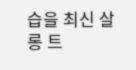습을 최신 살롱 트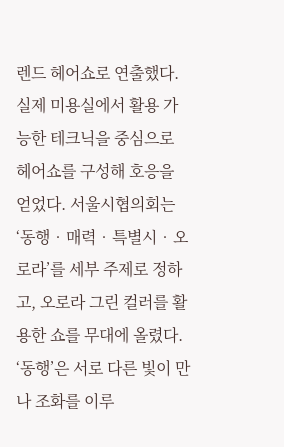렌드 헤어쇼로 연출했다. 실제 미용실에서 활용 가능한 테크닉을 중심으로 헤어쇼를 구성해 호응을 얻었다. 서울시협의회는 ‘동행‧매력‧특별시‧오로라’를 세부 주제로 정하고, 오로라 그린 컬러를 활용한 쇼를 무대에 올렸다. ‘동행’은 서로 다른 빛이 만나 조화를 이루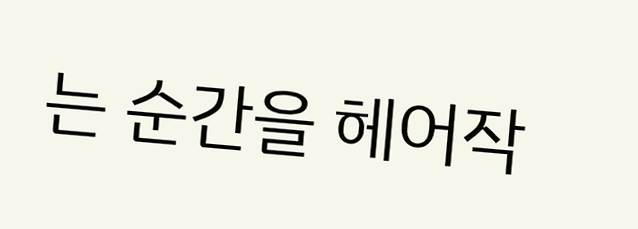는 순간을 헤어작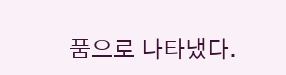품으로 나타냈다.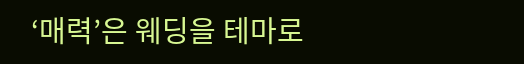‘매력’은 웨딩을 테마로